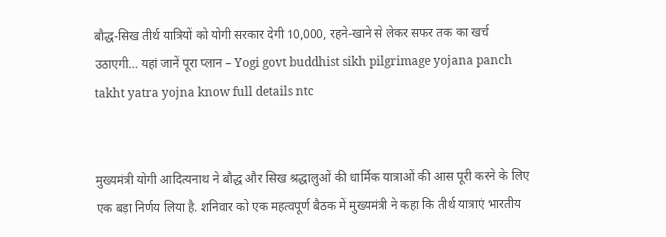बौद्ध-सिख तीर्थ यात्रियों को योगी सरकार देगी 10,000, रहने-खाने से लेकर सफर तक का खर्च उठाएगी… यहां जानें पूरा प्लान – Yogi govt buddhist sikh pilgrimage yojana panch takht yatra yojna know full details ntc


मुख्यमंत्री योगी आदित्यनाथ ने बौद्ध और सिख श्रद्धालुओं की धार्मिक यात्राओं की आस पूरी करने के लिए एक बड़ा निर्णय लिया है. शनिवार को एक महत्वपूर्ण बैठक में मुख्यमंत्री ने कहा कि तीर्थ यात्राएं भारतीय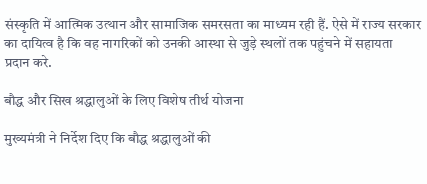संस्कृति में आत्मिक उत्थान और सामाजिक समरसता का माध्यम रही हैं. ऐसे में राज्य सरकार का दायित्व है कि वह नागरिकों को उनकी आस्था से जुड़े स्थलों तक पहुंचने में सहायता प्रदान करे.

बौद्ध और सिख श्रद्धालुओं के लिए विशेष तीर्थ योजना

मुख्यमंत्री ने निर्देश दिए कि बौद्ध श्रद्धालुओं की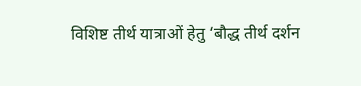विशिष्ट तीर्थ यात्राओं हेतु ‘बौद्ध तीर्थ दर्शन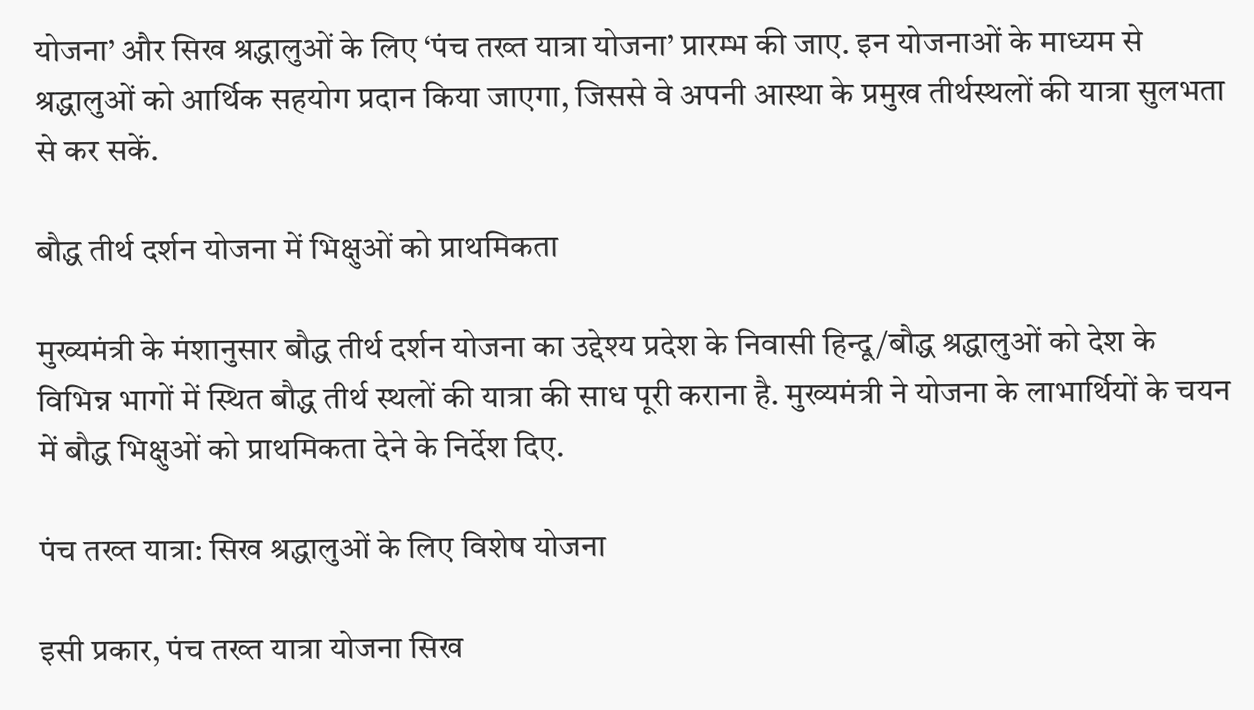योजना’ और सिख श्रद्धालुओं के लिए ‘पंच तख्त यात्रा योजना’ प्रारम्भ की जाए. इन योजनाओं के माध्यम से श्रद्धालुओं को आर्थिक सहयोग प्रदान किया जाएगा, जिससे वे अपनी आस्था के प्रमुख तीर्थस्थलों की यात्रा सुलभता से कर सकें.

बौद्ध तीर्थ दर्शन योजना में भिक्षुओं को प्राथमिकता

मुख्यमंत्री के मंशानुसार बौद्ध तीर्थ दर्शन योजना का उद्देश्य प्रदेश के निवासी हिन्दू/बौद्ध श्रद्धालुओं को देश के विभिन्न भागों में स्थित बौद्ध तीर्थ स्थलों की यात्रा की साध पूरी कराना है. मुख्यमंत्री ने योजना के लाभार्थियों के चयन में बौद्ध भिक्षुओं को प्राथमिकता देने के निर्देश दिए.

पंच तख्त यात्रा: सिख श्रद्धालुओं के लिए विशेष योजना

इसी प्रकार, पंच तख्त यात्रा योजना सिख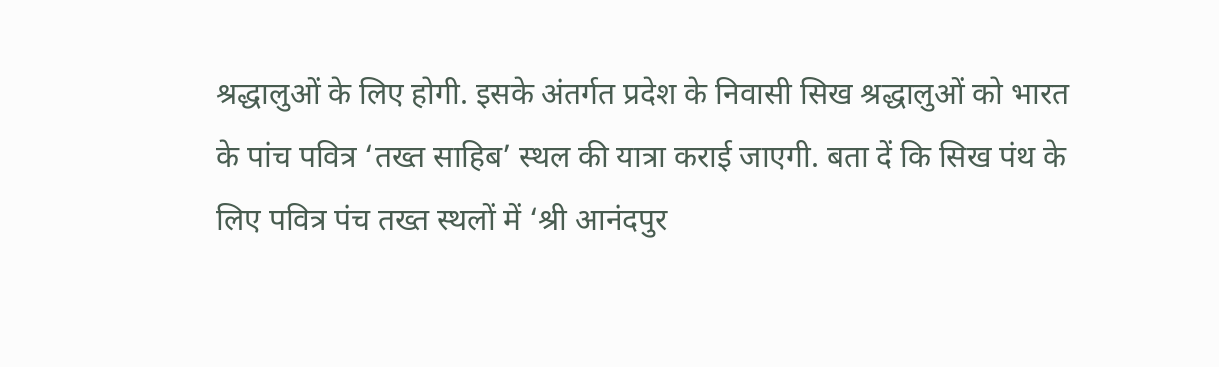श्रद्धालुओं के लिए होगी. इसके अंतर्गत प्रदेश के निवासी सिख श्रद्धालुओं को भारत के पांच पवित्र ‘तख्त साहिब’ स्थल की यात्रा कराई जाएगी. बता दें कि सिख पंथ के लिए पवित्र पंच तख्त स्थलों में ‘श्री आनंदपुर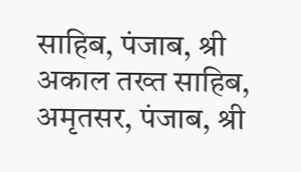साहिब, पंजाब, श्री अकाल तख्त साहिब, अमृतसर, पंजाब, श्री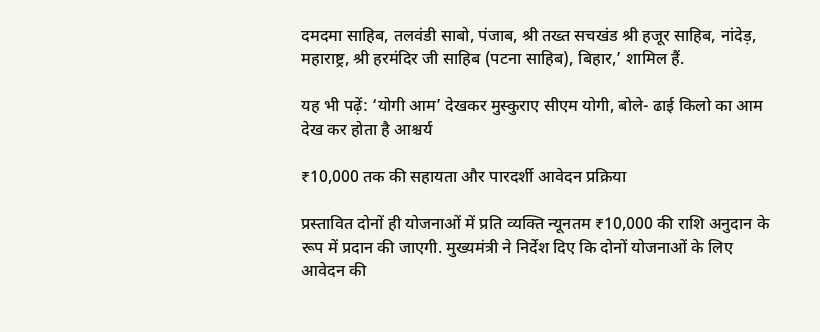दमदमा साहिब, तलवंडी साबो, पंजाब, श्री तख्त सचखंड श्री हजूर साहिब, नांदेड़, महाराष्ट्र, श्री हरमंदिर जी साहिब (पटना साहिब), बिहार,’ शामिल हैं.

यह भी पढ़ें: ‘योगी आम’ देखकर मुस्कुराए सीएम योगी, बोले- ढाई किलो का आम देख कर होता है आश्चर्य

₹10,000 तक की सहायता और पारदर्शी आवेदन प्रक्रिया

प्रस्तावित दोनों ही योजनाओं में प्रति व्यक्ति न्यूनतम ₹10,000 की राशि अनुदान के रूप में प्रदान की जाएगी. मुख्यमंत्री ने निर्देश दिए कि दोनों योजनाओं के लिए आवेदन की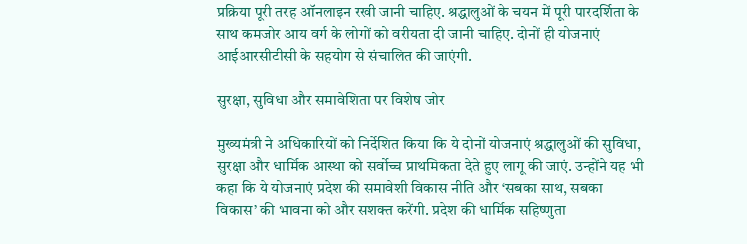प्रक्रिया पूरी तरह ऑनलाइन रखी जानी चाहिए. श्रद्धालुओं के चयन में पूरी पारदर्शिता के साथ कमजोर आय वर्ग के लोगों को वरीयता दी जानी चाहिए. दोनों ही योजनाएं आईआरसीटीसी के सहयोग से संचालित की जाएंगी.

सुरक्षा, सुविधा और समावेशिता पर विशेष जोर

मुख्यमंत्री ने अधिकारियों को निर्देशित किया कि ये दोनों योजनाएं श्रद्धालुओं की सुविधा, सुरक्षा और धार्मिक आस्था को सर्वोच्च प्राथमिकता देते हुए लागू की जाएं. उन्होंने यह भी कहा कि ये योजनाएं प्रदेश की समावेशी विकास नीति और ‘सबका साथ, सबका विकास’ की भावना को और सशक्त करेंगी. प्रदेश की धार्मिक सहिष्णुता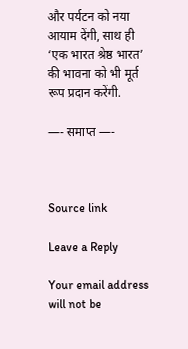और पर्यटन को नया आयाम देंगी, साथ ही ‘एक भारत श्रेष्ठ भारत’ की भावना को भी मूर्त रूप प्रदान करेंगी.

—- समाप्त —-



Source link

Leave a Reply

Your email address will not be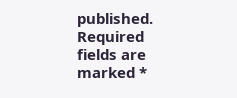published. Required fields are marked *